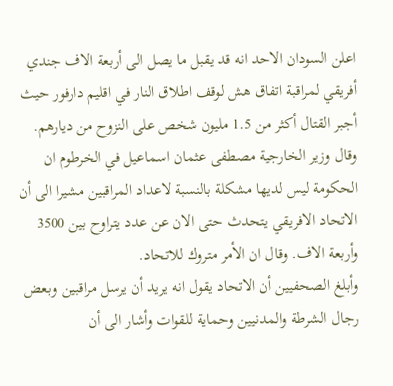اعلن السودان الاحد انه قد يقبل ما يصل الى أربعة الاف جندي أفريقي لمراقبة اتفاق هش لوقف اطلاق النار في اقليم دارفور حيث أجبر القتال أكثر من 1.5 مليون شخص على النزوح من ديارهم.
وقال وزير الخارجية مصطفى عثمان اسماعيل في الخرطوم ان الحكومة ليس لديها مشكلة بالنسبة لاعداد المراقبين مشيرا الى أن الاتحاد الافريقي يتحدث حتى الان عن عدد يتراوح بين 3500 وأربعة الاف. وقال ان الأمر متروك للاتحاد.
وأبلغ الصحفيين أن الاتحاد يقول انه يريد أن يرسل مراقبين وبعض رجال الشرطة والمدنيين وحماية للقوات وأشار الى أن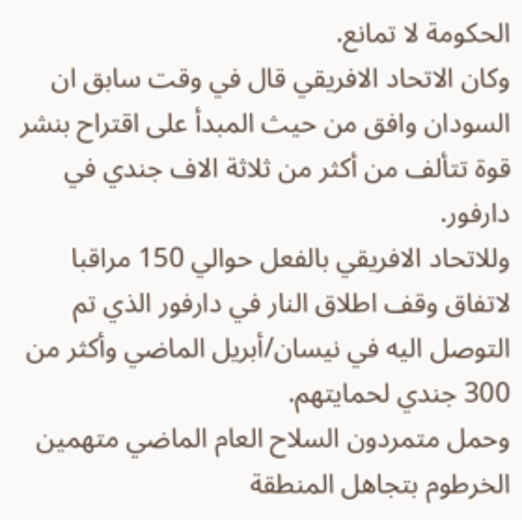الحكومة لا تمانع.
وكان الاتحاد الافريقي قال في وقت سابق ان السودان وافق من حيث المبدأ على اقتراح بنشر قوة تتألف من أكثر من ثلاثة الاف جندي في دارفور.
وللاتحاد الافريقي بالفعل حوالي 150 مراقبا لاتفاق وقف اطلاق النار في دارفور الذي تم التوصل اليه في نيسان/أبريل الماضي وأكثر من 300 جندي لحمايتهم.
وحمل متمردون السلاح العام الماضي متهمين الخرطوم بتجاهل المنطقة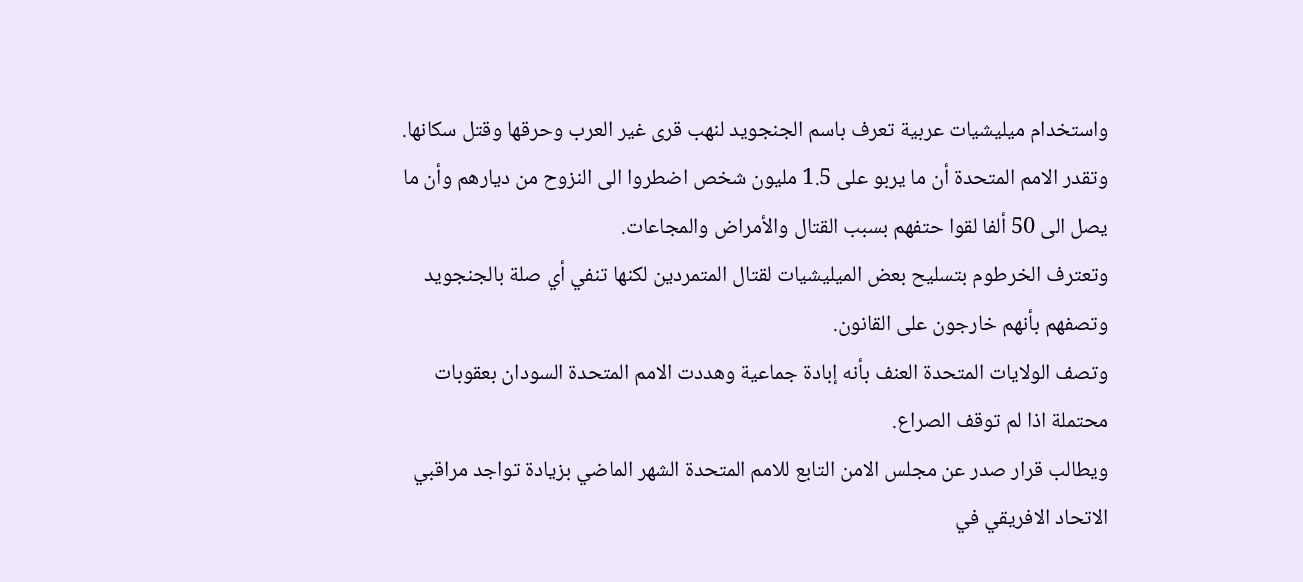واستخدام ميليشيات عربية تعرف باسم الجنجويد لنهب قرى غير العرب وحرقها وقتل سكانها.
وتقدر الامم المتحدة أن ما يربو على 1.5 مليون شخص اضطروا الى النزوح من ديارهم وأن ما يصل الى 50 ألفا لقوا حتفهم بسبب القتال والأمراض والمجاعات.
وتعترف الخرطوم بتسليح بعض الميليشيات لقتال المتمردين لكنها تنفي أي صلة بالجنجويد وتصفهم بأنهم خارجون على القانون.
وتصف الولايات المتحدة العنف بأنه إبادة جماعية وهددت الامم المتحدة السودان بعقوبات محتملة اذا لم توقف الصراع.
ويطالب قرار صدر عن مجلس الامن التابع للامم المتحدة الشهر الماضي بزيادة تواجد مراقبي الاتحاد الافريقي في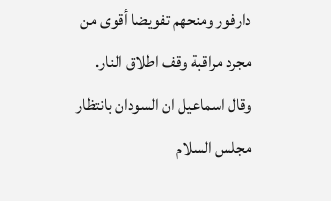دارفور ومنحهم تفويضا أقوى من مجرد مراقبة وقف اطلاق النار.
وقال اسماعيل ان السودان بانتظار مجلس السلام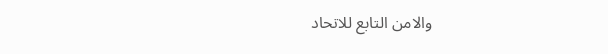والامن التابع للاتحاد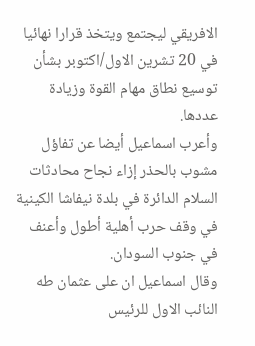الافريقي ليجتمع ويتخذ قرارا نهائيا في 20 تشرين الاول/اكتوبر بشأن توسيع نطاق مهام القوة وزيادة عددها.
وأعرب اسماعيل أيضا عن تفاؤل مشوب بالحذر إزاء نجاح محادثات السلام الدائرة في بلدة نيفاشا الكينية في وقف حرب أهلية أطول وأعنف في جنوب السودان.
وقال اسماعيل ان على عثمان طه النائب الاول للرئيس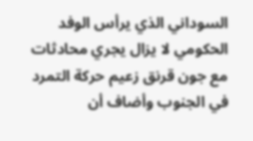السوداني الذي يرأس الوفد الحكومي لا يزال يجري محادثات مع جون قرنق زعيم حركة التمرد في الجنوب وأضاف أن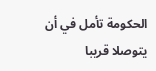الحكومة تأمل في أن يتوصلا قريبا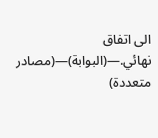الى اتفاق نهائي.—(البوابة)—(مصادر متعددة)